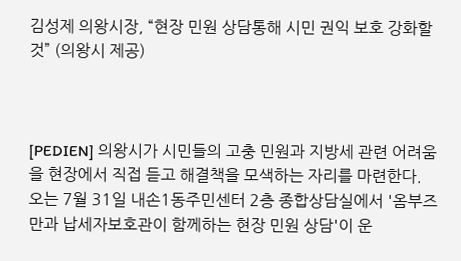김성제 의왕시장, “현장 민원 상담통해 시민 권익 보호 강화할 것” (의왕시 제공)



[PEDIEN] 의왕시가 시민들의 고충 민원과 지방세 관련 어려움을 현장에서 직접 듣고 해결책을 모색하는 자리를 마련한다. 오는 7월 31일 내손1동주민센터 2층 종합상담실에서 '옴부즈만과 납세자보호관이 함께하는 현장 민원 상담'이 운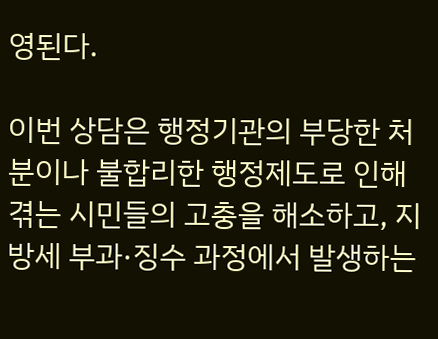영된다.

이번 상담은 행정기관의 부당한 처분이나 불합리한 행정제도로 인해 겪는 시민들의 고충을 해소하고, 지방세 부과·징수 과정에서 발생하는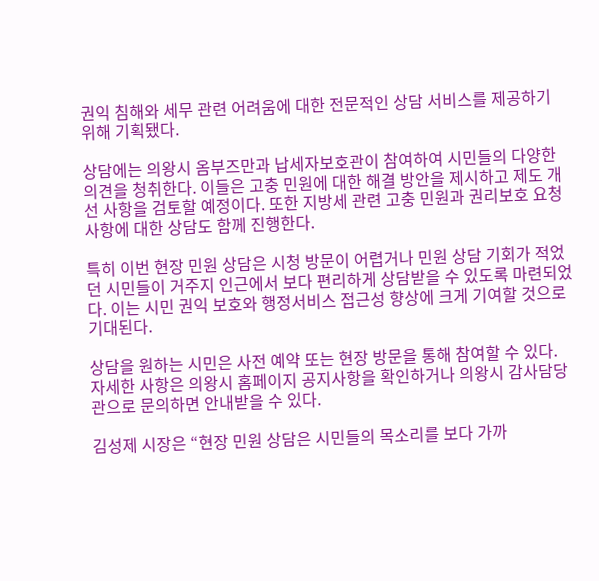권익 침해와 세무 관련 어려움에 대한 전문적인 상담 서비스를 제공하기 위해 기획됐다.

상담에는 의왕시 옴부즈만과 납세자보호관이 참여하여 시민들의 다양한 의견을 청취한다. 이들은 고충 민원에 대한 해결 방안을 제시하고 제도 개선 사항을 검토할 예정이다. 또한 지방세 관련 고충 민원과 권리보호 요청 사항에 대한 상담도 함께 진행한다.

특히 이번 현장 민원 상담은 시청 방문이 어렵거나 민원 상담 기회가 적었던 시민들이 거주지 인근에서 보다 편리하게 상담받을 수 있도록 마련되었다. 이는 시민 권익 보호와 행정서비스 접근성 향상에 크게 기여할 것으로 기대된다.

상담을 원하는 시민은 사전 예약 또는 현장 방문을 통해 참여할 수 있다. 자세한 사항은 의왕시 홈페이지 공지사항을 확인하거나 의왕시 감사담당관으로 문의하면 안내받을 수 있다.

김성제 시장은 “현장 민원 상담은 시민들의 목소리를 보다 가까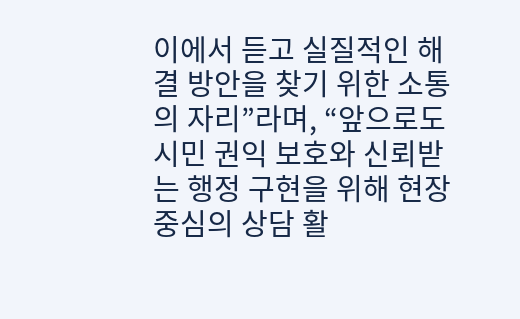이에서 듣고 실질적인 해결 방안을 찾기 위한 소통의 자리”라며, “앞으로도 시민 권익 보호와 신뢰받는 행정 구현을 위해 현장 중심의 상담 활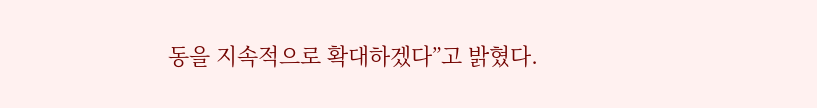동을 지속적으로 확대하겠다”고 밝혔다.